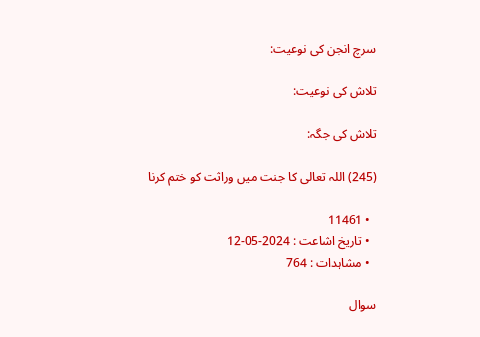سرچ انجن کی نوعیت:

تلاش کی نوعیت:

تلاش کی جگہ:

(245) اللہ تعالی کا جنت میں وراثت کو ختم کرنا

  • 11461
  • تاریخ اشاعت : 2024-05-12
  • مشاہدات : 764

سوال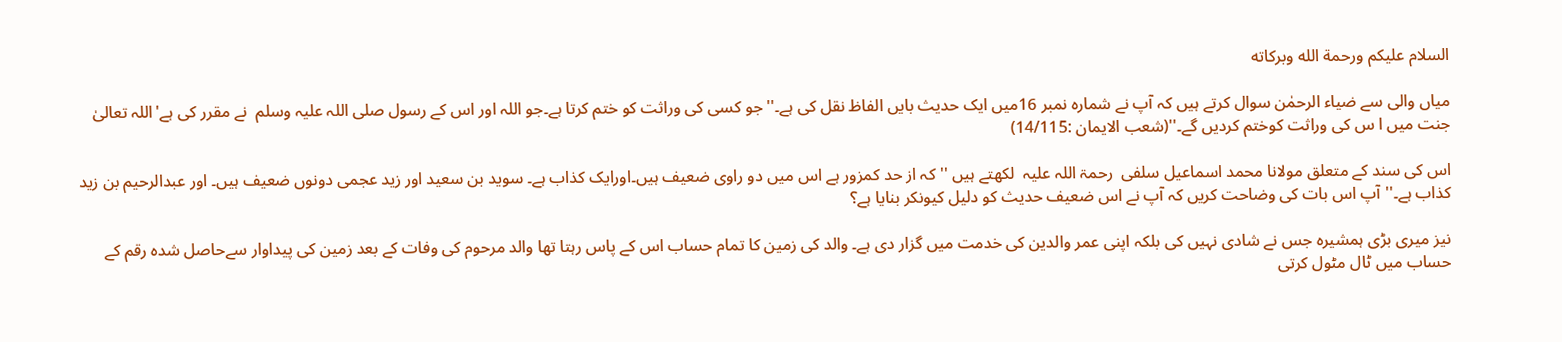السلام عليكم ورحمة الله وبركاته

میاں والی سے ضیاء الرحمٰن سوال کرتے ہیں کہ آپ نے شمارہ نمبر 16میں ایک حدیث بایں الفاظ نقل کی ہے۔'' جو کسی کی وراثت کو ختم کرتا ہے۔جو اللہ اور اس کے رسول صلی اللہ علیہ وسلم  نے مقرر کی ہے'اللہ تعالیٰ جنت میں ا س کی وراثت کوختم کردیں گے۔''(شعب الایمان :14/115)

اس کی سند کے متعلق مولانا محمد اسماعیل سلفی  رحمۃ اللہ علیہ  لکھتے ہیں '' کہ از حد کمزور ہے اس میں دو راوی ضعیف ہیں۔اورایک کذاب ہے۔ سوید بن سعید اور زید عجمی دونوں ضعیف ہیں۔ اور عبدالرحیم بن زید کذاب ہے۔''آپ اس بات کی وضاحت کریں کہ آپ نے اس ضعیف حدیث کو دلیل کیونکر بنایا ہے؟

نیز میری بڑی ہمشیرہ جس نے شادی نہیں کی بلکہ اپنی عمر والدین کی خدمت میں گزار دی ہے۔ والد کی زمین کا تمام حساب اس کے پاس رہتا تھا والد مرحوم کی وفات کے بعد زمین کی پیداوار سےحاصل شدہ رقم کے حساب میں ٹال مٹول کرتی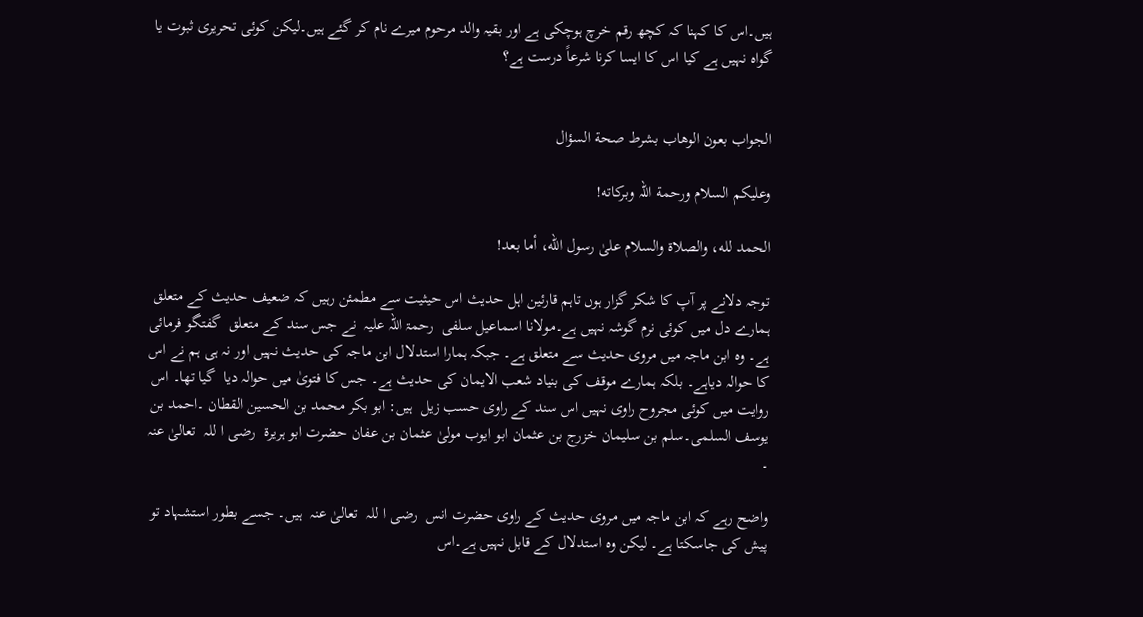ہیں۔اس کا کہنا کہ کچھ رقم خرچ ہوچکی ہے اور بقیہ والد مرحوم میرے نام کر گئے ہیں۔لیکن کوئی تحریری ثبوت یا گواہ نہیں ہے کیا اس کا ایسا کرنا شرعاً درست ہے؟


الجواب بعون الوهاب بشرط صحة السؤال

وعلیکم السلام ورحمة اللہ وبرکاته!

الحمد لله، والصلاة والسلام علىٰ رسول الله، أما بعد!

توجہ دلانے پر آپ کا شکر گزار ہوں تاہم قارئین اہل حدیث اس حیثیت سے مطمئن رہیں کہ ضعیف حدیث کے متعلق ہمارے دل میں کوئی نرم گوشہ نہیں ہے۔مولانا اسماعیل سلفی  رحمۃ اللہ علیہ  نے جس سند کے متعلق  گفتگو فرمائی ہے۔ وہ ابن ماجہ میں مروی حدیث سے متعلق ہے۔ جبکہ ہمارا استدلال ابن ماجہ کی حدیث نہیں اور نہ ہی ہم نے اس کا حوالہ دیاہے۔ بلکہ ہمارے موقف کی بنیاد شعب الایمان کی حدیث ہے۔ جس کا فتویٰ میں حوالہ دیا  گیا تھا۔ اس  روایت میں کوئی مجروح راوی نہیں اس سند کے راوی حسب زیل  ہیں: ابو بکر محمد بن الحسین القطان ۔احمد بن یوسف السلمی۔سلم بن سلیمان خزرج بن عثمان ابو ایوب مولیٰ عثمان بن عفان حضرت ابو ہریرۃ  رضی ا للہ  تعالیٰ عنہ ۔

واضح رہے کہ ابن ماجہ میں مروی حدیث کے راوی حضرت انس  رضی ا للہ  تعالیٰ عنہ  ہیں۔ جسے بطور استشہاد تو پیش کی جاسکتا ہے۔ لیکن وہ استدلال کے قابل نہیں ہے۔اس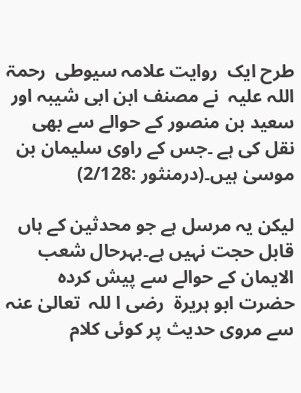طرح ایک  روایت علامہ سیوطی  رحمۃ اللہ علیہ  نے مصنف ابن ابی شیبہ اور سعید بن منصور کے حوالے سے بھی نقل کی ہے ۔جس کے راوی سلیمان بن موسیٰ ہیں۔(درمنثور :2/128)

لیکن یہ مرسل ہے جو محدثین کے ہاں قابل حجت نہیں ہے۔بہرحال شعب الایمان کے حوالے سے پیش کردہ حضرت ابو ہریرۃ  رضی ا للہ  تعالیٰ عنہ  سے مروی حدیث پر کوئی کلام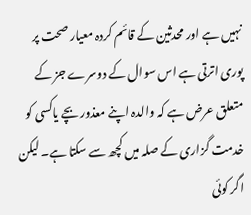نہیں ہے اور محدثین کے قائم کردہ معیار صحت پر پوری اترتی ہے اس سوال کے دوسرے جز کے متعلق عرض ہے کہ والدہ اپنے معذور بچے یاکسی کو خدمت گزاری کے صلہ میں کچھ سے سکتا ہے۔ لیکن اگر کوئی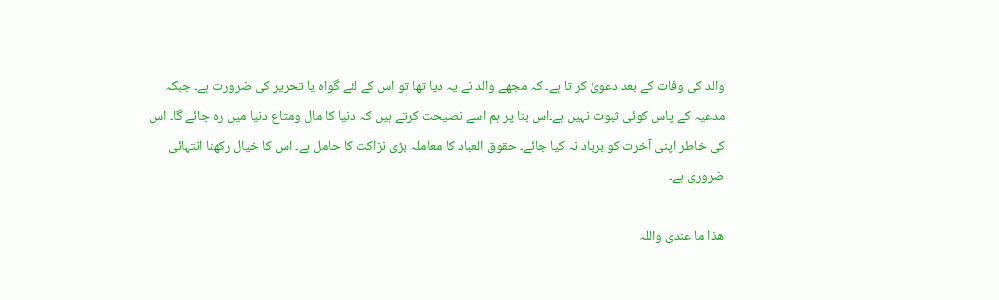والد کی وفات کے بعد دعویٰ کر تا ہے۔ کہ مجھے والد نے یہ دیا تھا تو اس کے لئے گواہ یا تحریر کی ضرورت ہے۔ جبکہ مدعیہ کے پاس کوئی ثبوت نہیں ہے۔اس بنا پر ہم اسے نصیحت کرتے ہیں کہ دنیا کا مال ومتاع دنیا میں رہ جائے گا۔ اس کی خاطر اپنی آخرت کو برباد نہ کیا جائے۔ حقوق العباد کا معاملہ بڑی نزاکت کا حامل ہے۔ اس کا خیال رکھنا انتہائی ضروری ہے۔

ھذا ما عندی واللہ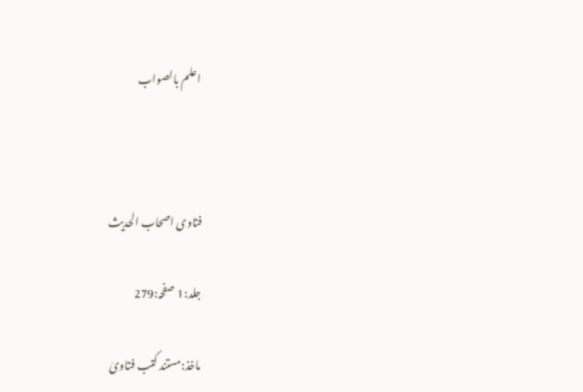اعلم بالصواب



فتاوی اصحاب الحدیث

جلد:1 صفحہ:279

ماخذ:مستند کتب فتاویٰ